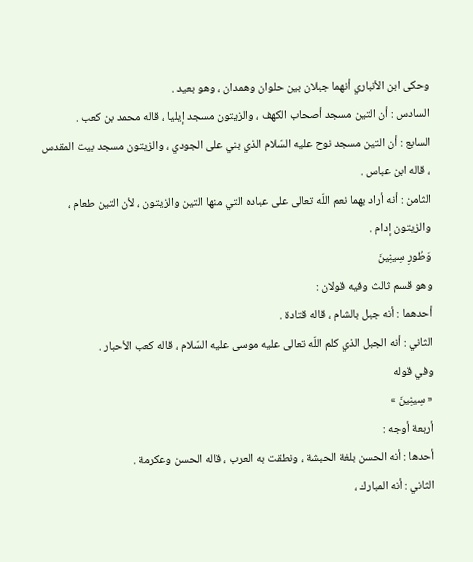وحكى ابن الأنباري أنهما جبلان بين حلوان وهمدان ، وهو بعيد .
السادس : أن التين مسجد أصحاب الكهف ، والزيتون مسجد إيليا ، قاله محمد بن كعب .
السابع : أن التين مسجد نوح عليه السّلام الذي بني على الجودي ، والزيتون مسجد بيت المقدس ، قاله ابن عباس .
الثامن : أنه أراد بهما نعم اللّه تعالى على عباده التي منها التين والزيتون ، لأن التين طعام ، والزيتون إدام .
وَطُورِ سِينِينَ
وهو قسم ثالث وفيه قولان :
أحدهما : أنه جبل بالشام ، قاله قتادة .
الثاني : أنه الجبل الذي كلم اللّه تعالى عليه موسى عليه السّلام ، قاله كعب الأحبار .
وفي قوله
« سِينِينَ »
أربعة أوجه :
أحدها : أنه الحسن بلغة الحبشة ، ونطقت به العرب ، قاله الحسن وعكرمة .
الثاني : أنه المبارك ،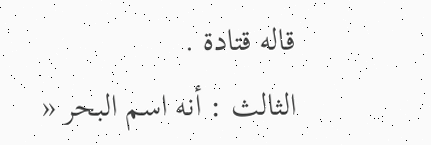قاله قتادة .
الثالث : أنه اسم البحر «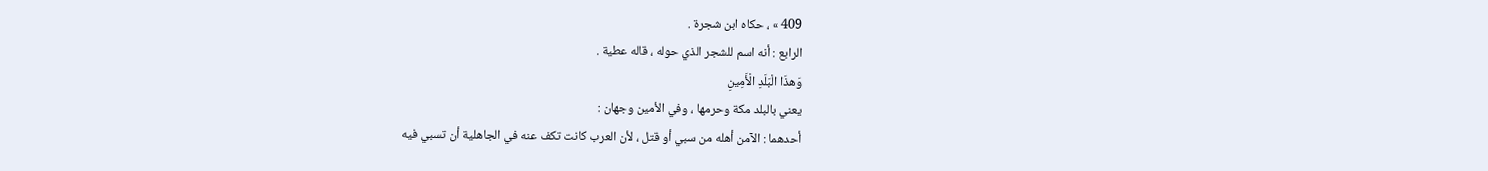409 » ، حكاه ابن شجرة .
الرابع : أنه اسم للشجر الذي حوله ، قاله عطية .
وَهذَا الْبَلَدِ الْأَمِينِ
يعني بالبلد مكة وحرمها ، وفي الأمين وجهان :
أحدهما : الآمن أهله من سبي أو قتل ، لأن العرب كانت تكف عنه في الجاهلية أن تسبي فيه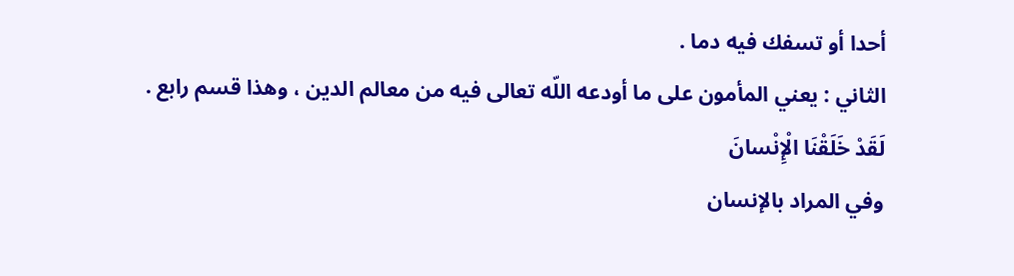أحدا أو تسفك فيه دما .
الثاني : يعني المأمون على ما أودعه اللّه تعالى فيه من معالم الدين ، وهذا قسم رابع .
لَقَدْ خَلَقْنَا الْإِنْسانَ
وفي المراد بالإنسان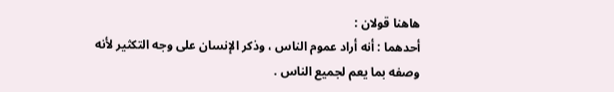هاهنا قولان :
أحدهما : أنه أراد عموم الناس ، وذكر الإنسان على وجه التكثير لأنه وصفه بما يعم لجميع الناس .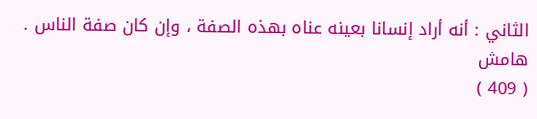الثاني : أنه أراد إنسانا بعينه عناه بهذه الصفة ، وإن كان صفة الناس .
هامش
( 409 )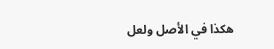هكذا في الأصل ولعل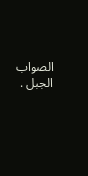الصواب الجبل .